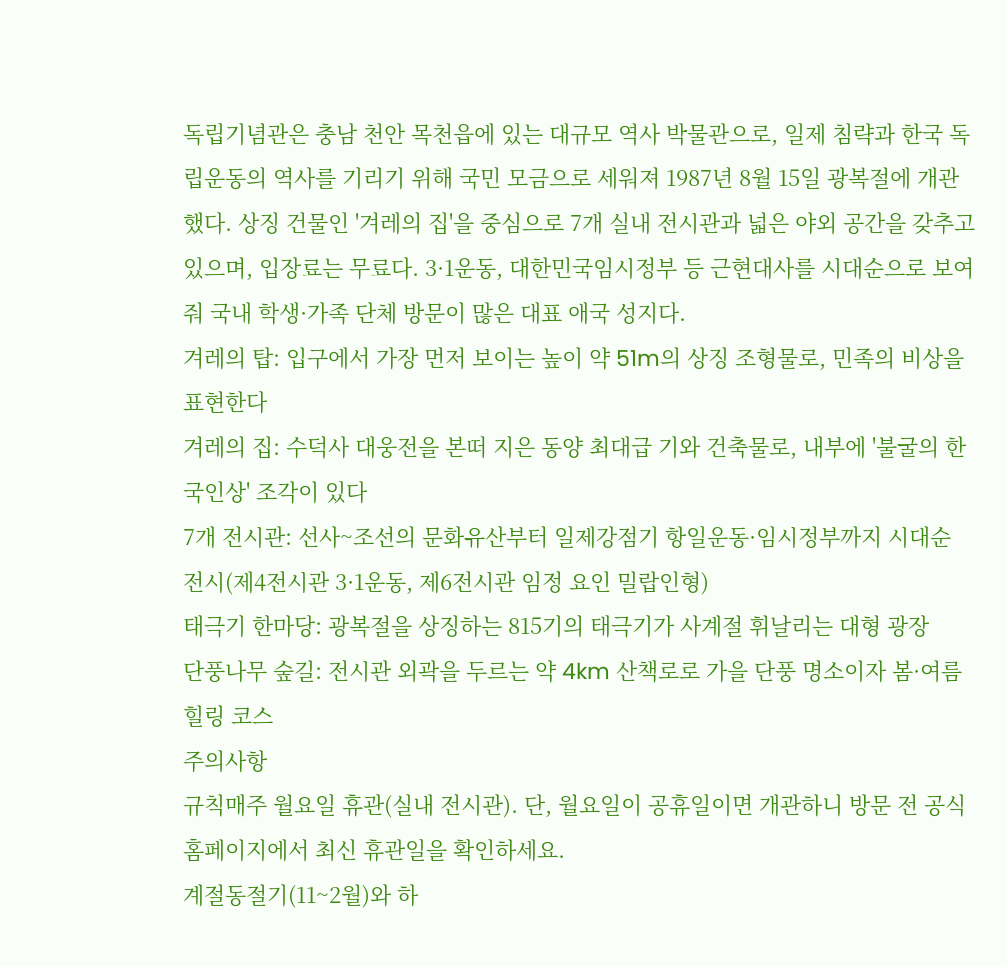독립기념관은 충남 천안 목천읍에 있는 대규모 역사 박물관으로, 일제 침략과 한국 독립운동의 역사를 기리기 위해 국민 모금으로 세워져 1987년 8월 15일 광복절에 개관했다. 상징 건물인 '겨레의 집'을 중심으로 7개 실내 전시관과 넓은 야외 공간을 갖추고 있으며, 입장료는 무료다. 3·1운동, 대한민국임시정부 등 근현대사를 시대순으로 보여줘 국내 학생·가족 단체 방문이 많은 대표 애국 성지다.
겨레의 탑: 입구에서 가장 먼저 보이는 높이 약 51m의 상징 조형물로, 민족의 비상을 표현한다
겨레의 집: 수덕사 대웅전을 본떠 지은 동양 최대급 기와 건축물로, 내부에 '불굴의 한국인상' 조각이 있다
7개 전시관: 선사~조선의 문화유산부터 일제강점기 항일운동·임시정부까지 시대순 전시(제4전시관 3·1운동, 제6전시관 임정 요인 밀랍인형)
태극기 한마당: 광복절을 상징하는 815기의 태극기가 사계절 휘날리는 대형 광장
단풍나무 숲길: 전시관 외곽을 두르는 약 4km 산책로로 가을 단풍 명소이자 봄·여름 힐링 코스
주의사항
규칙매주 월요일 휴관(실내 전시관). 단, 월요일이 공휴일이면 개관하니 방문 전 공식 홈페이지에서 최신 휴관일을 확인하세요.
계절동절기(11~2월)와 하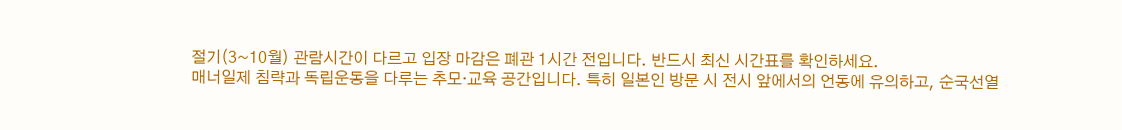절기(3~10월) 관람시간이 다르고 입장 마감은 폐관 1시간 전입니다. 반드시 최신 시간표를 확인하세요.
매너일제 침략과 독립운동을 다루는 추모·교육 공간입니다. 특히 일본인 방문 시 전시 앞에서의 언동에 유의하고, 순국선열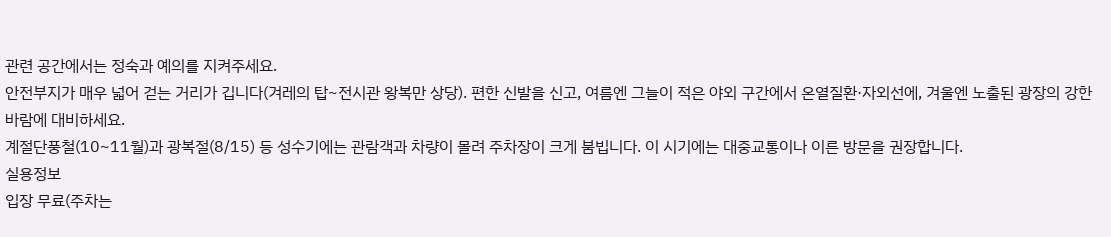관련 공간에서는 정숙과 예의를 지켜주세요.
안전부지가 매우 넓어 걷는 거리가 깁니다(겨레의 탑~전시관 왕복만 상당). 편한 신발을 신고, 여름엔 그늘이 적은 야외 구간에서 온열질환·자외선에, 겨울엔 노출된 광장의 강한 바람에 대비하세요.
계절단풍철(10~11월)과 광복절(8/15) 등 성수기에는 관람객과 차량이 몰려 주차장이 크게 붐빕니다. 이 시기에는 대중교통이나 이른 방문을 권장합니다.
실용정보
입장 무료(주차는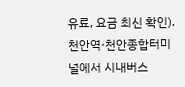유료, 요금 최신 확인). 천안역·천안종합터미널에서 시내버스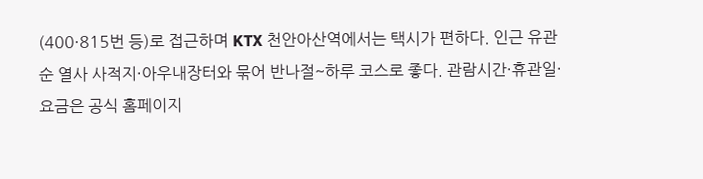(400·815번 등)로 접근하며 KTX 천안아산역에서는 택시가 편하다. 인근 유관순 열사 사적지·아우내장터와 묶어 반나절~하루 코스로 좋다. 관람시간·휴관일·요금은 공식 홈페이지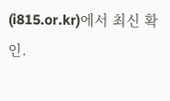(i815.or.kr)에서 최신 확인.